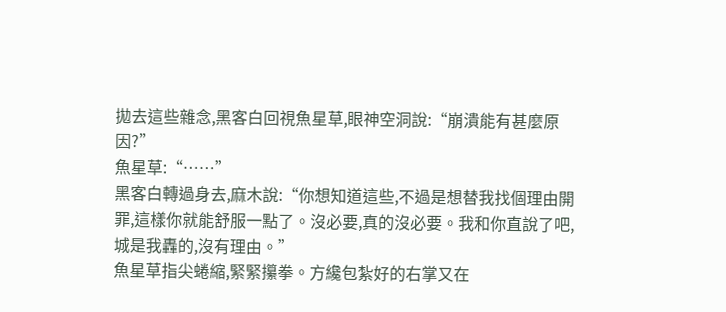拋去這些雜念,黑客白回視魚星草,眼神空洞說:“崩潰能有甚麼原因?”
魚星草:“……”
黑客白轉過身去,麻木說:“你想知道這些,不過是想替我找個理由開罪,這樣你就能舒服一點了。沒必要,真的沒必要。我和你直說了吧,城是我轟的,沒有理由。”
魚星草指尖蜷縮,緊緊攥拳。方纔包紮好的右掌又在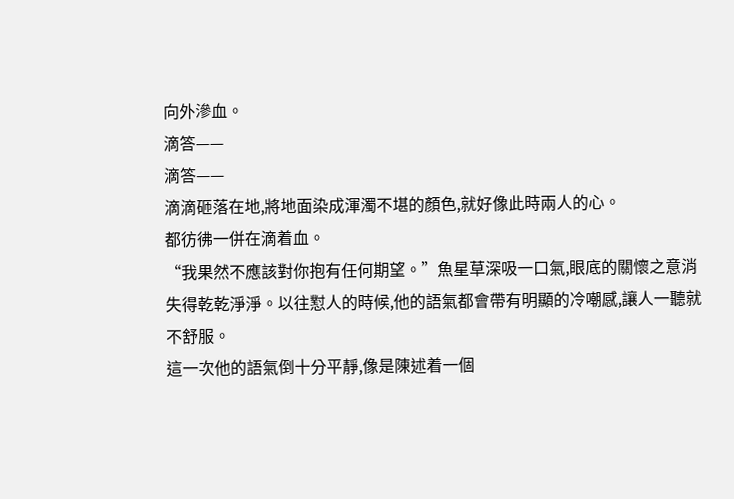向外滲血。
滴答——
滴答——
滴滴砸落在地,將地面染成渾濁不堪的顏色,就好像此時兩人的心。
都彷彿一併在滴着血。
“我果然不應該對你抱有任何期望。”魚星草深吸一口氣,眼底的關懷之意消失得乾乾淨淨。以往懟人的時候,他的語氣都會帶有明顯的冷嘲感,讓人一聽就不舒服。
這一次他的語氣倒十分平靜,像是陳述着一個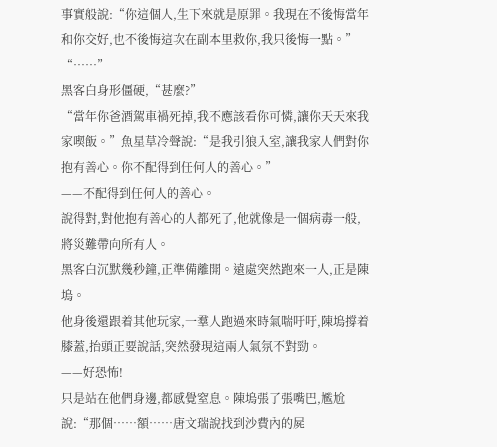事實般說:“你這個人,生下來就是原罪。我現在不後悔當年和你交好,也不後悔這次在副本里救你,我只後悔一點。”
“……”
黑客白身形僵硬,“甚麼?”
“當年你爸酒駕車禍死掉,我不應該看你可憐,讓你天天來我家喫飯。”魚星草冷聲說:“是我引狼入室,讓我家人們對你抱有善心。你不配得到任何人的善心。”
——不配得到任何人的善心。
說得對,對他抱有善心的人都死了,他就像是一個病毒一般,將災難帶向所有人。
黑客白沉默幾秒鐘,正準備離開。遠處突然跑來一人,正是陳塢。
他身後還跟着其他玩家,一羣人跑過來時氣喘吁吁,陳塢撐着膝蓋,抬頭正要說話,突然發現這兩人氣氛不對勁。
——好恐怖!
只是站在他們身邊,都感覺窒息。陳塢張了張嘴巴,尷尬說:“那個……額……唐文瑞說找到沙費內的屍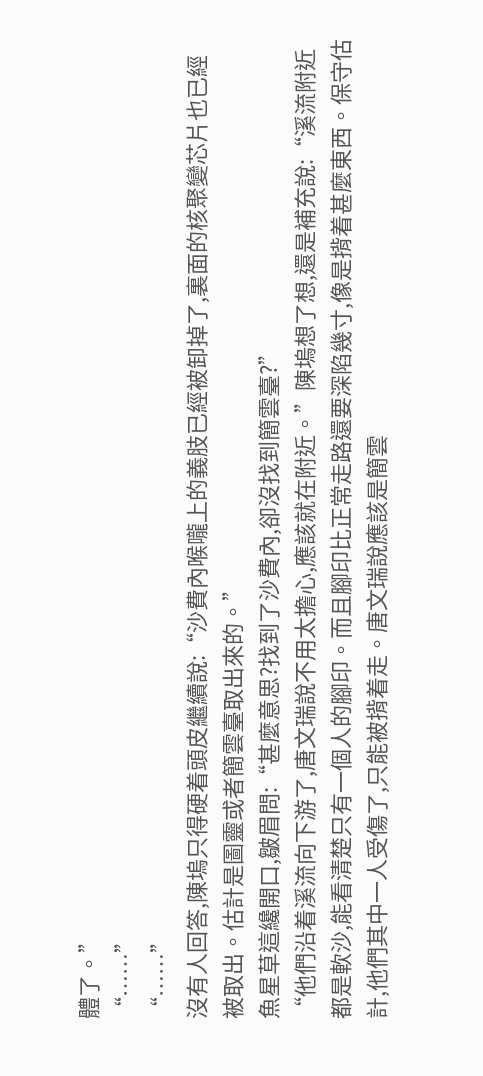體了。”
“……”
“……”
沒有人回答,陳塢只得硬着頭皮繼續說:“沙費內喉嚨上的義肢已經被卸掉了,裏面的核聚變芯片也已經被取出。估計是圖靈或者簡雲臺取出來的。”
魚星草這纔開口,皺眉問:“甚麼意思?找到了沙費內,卻沒找到簡雲臺?”
“他們沿着溪流向下游了,唐文瑞說不用太擔心,應該就在附近。”陳塢想了想,還是補充說:“溪流附近都是軟沙,能看清楚只有一個人的腳印。而且腳印比正常走路還要深陷幾寸,像是揹着甚麼東西。保守估計,他們其中一人受傷了,只能被揹着走。唐文瑞說應該是簡雲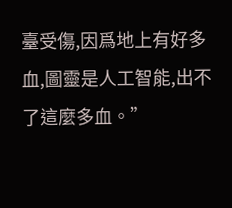臺受傷,因爲地上有好多血,圖靈是人工智能,出不了這麼多血。”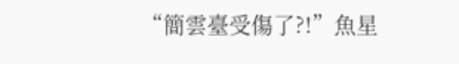“簡雲臺受傷了?!”魚星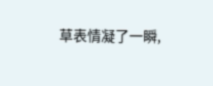草表情凝了一瞬,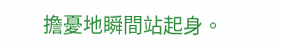擔憂地瞬間站起身。